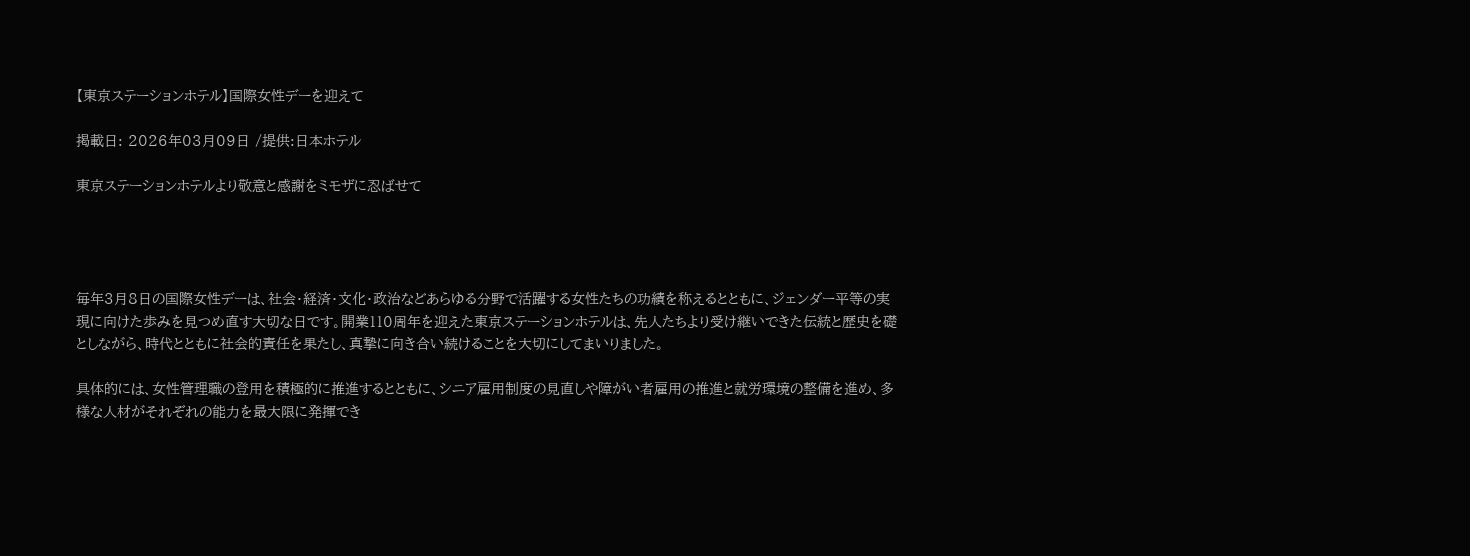【東京ステーションホテル】国際女性デーを迎えて

掲載日: 2026年03月09日 /提供:日本ホテル

東京ステーションホテルより敬意と感謝をミモザに忍ばせて




毎年3月8日の国際女性デーは、社会・経済・文化・政治などあらゆる分野で活躍する女性たちの功績を称えるとともに、ジェンダー平等の実現に向けた歩みを見つめ直す大切な日です。開業110周年を迎えた東京ステーションホテルは、先人たちより受け継いできた伝統と歴史を礎としながら、時代とともに社会的責任を果たし、真摯に向き合い続けることを大切にしてまいりました。

具体的には、女性管理職の登用を積極的に推進するとともに、シニア雇用制度の見直しや障がい者雇用の推進と就労環境の整備を進め、多様な人材がそれぞれの能力を最大限に発揮でき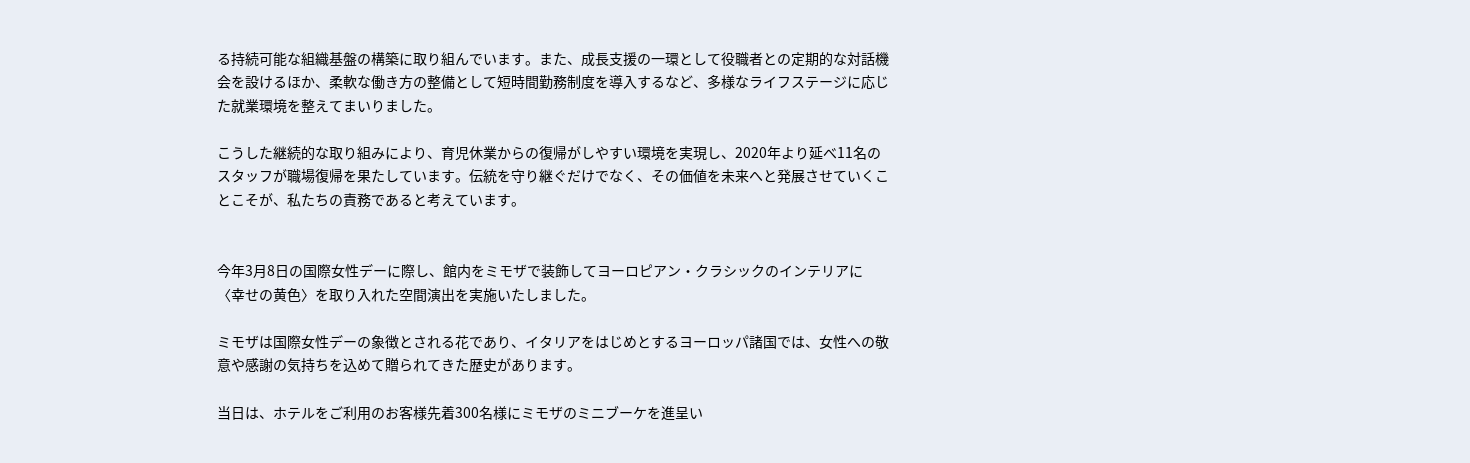る持続可能な組織基盤の構築に取り組んでいます。また、成長支援の一環として役職者との定期的な対話機会を設けるほか、柔軟な働き方の整備として短時間勤務制度を導入するなど、多様なライフステージに応じた就業環境を整えてまいりました。

こうした継続的な取り組みにより、育児休業からの復帰がしやすい環境を実現し、2020年より延べ11名のスタッフが職場復帰を果たしています。伝統を守り継ぐだけでなく、その価値を未来へと発展させていくことこそが、私たちの責務であると考えています。


今年3月8日の国際女性デーに際し、館内をミモザで装飾してヨーロピアン・クラシックのインテリアに〈幸せの黄色〉を取り入れた空間演出を実施いたしました。

ミモザは国際女性デーの象徴とされる花であり、イタリアをはじめとするヨーロッパ諸国では、女性への敬意や感謝の気持ちを込めて贈られてきた歴史があります。

当日は、ホテルをご利用のお客様先着300名様にミモザのミニブーケを進呈い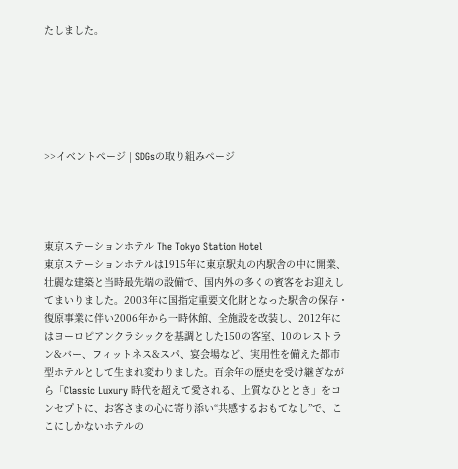たしました。






>>イベントページ | SDGsの取り組みページ




東京ステーションホテル The Tokyo Station Hotel
東京ステーションホテルは1915年に東京駅丸の内駅舎の中に開業、壮麗な建築と当時最先端の設備で、国内外の多くの賓客をお迎えしてまいりました。2003年に国指定重要文化財となった駅舎の保存・復原事業に伴い2006年から一時休館、全施設を改装し、2012年にはヨーロピアンクラシックを基調とした150の客室、10のレストラン&バー、フィットネス&スパ、宴会場など、実用性を備えた都市型ホテルとして生まれ変わりました。百余年の歴史を受け継ぎながら「Classic Luxury 時代を超えて愛される、上質なひととき」をコンセプトに、お客さまの心に寄り添い“共感するおもてなし”で、ここにしかないホテルの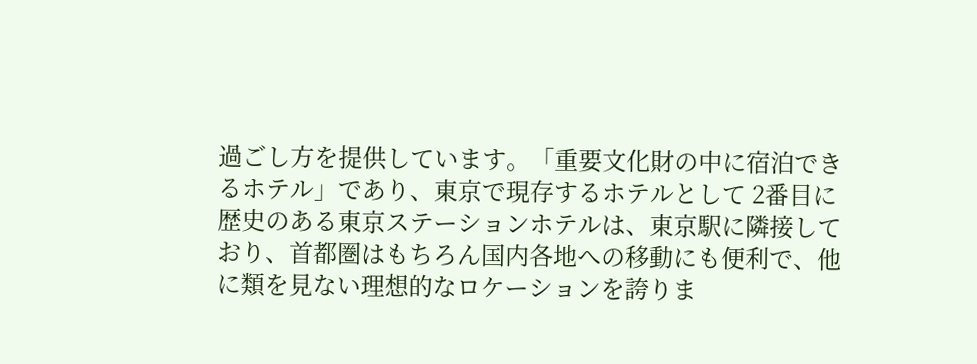過ごし方を提供しています。「重要文化財の中に宿泊できるホテル」であり、東京で現存するホテルとして 2番目に歴史のある東京ステーションホテルは、東京駅に隣接しており、首都圏はもちろん国内各地への移動にも便利で、他に類を見ない理想的なロケーションを誇りま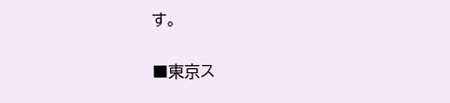す。

■東京ス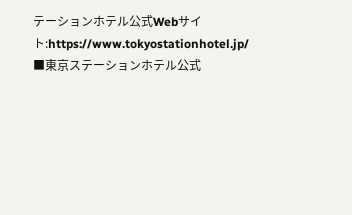テーションホテル公式Webサイト:https://www.tokyostationhotel.jp/
■東京ステーションホテル公式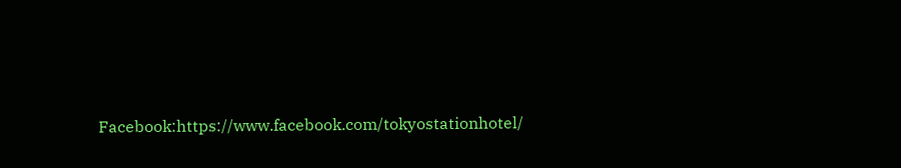Facebook:https://www.facebook.com/tokyostationhotel/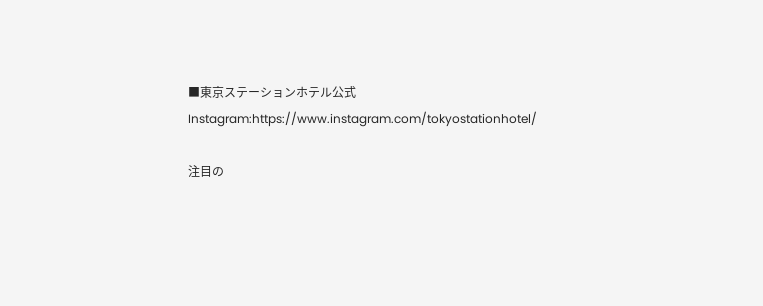■東京ステーションホテル公式Instagram:https://www.instagram.com/tokyostationhotel/

注目の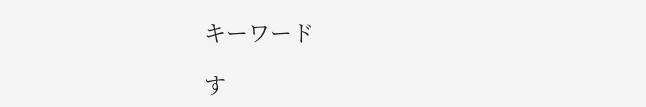キーワード

す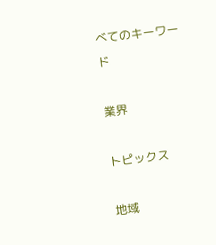べてのキーワード

業界

トピックス

地域